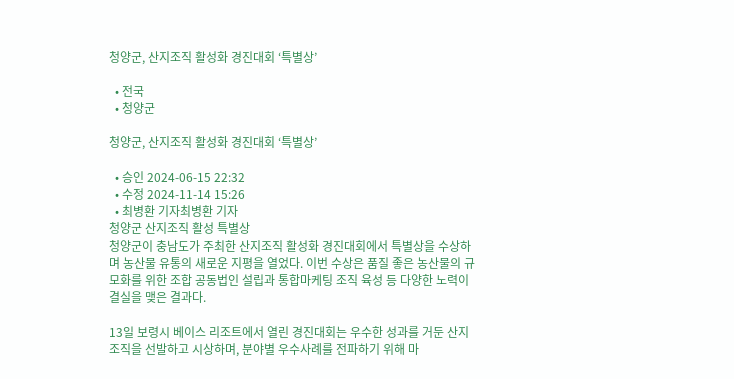청양군, 산지조직 활성화 경진대회 ‘특별상’

  • 전국
  • 청양군

청양군, 산지조직 활성화 경진대회 ‘특별상’

  • 승인 2024-06-15 22:32
  • 수정 2024-11-14 15:26
  • 최병환 기자최병환 기자
청양군 산지조직 활성 특별상
청양군이 충남도가 주최한 산지조직 활성화 경진대회에서 특별상을 수상하며 농산물 유통의 새로운 지평을 열었다. 이번 수상은 품질 좋은 농산물의 규모화를 위한 조합 공동법인 설립과 통합마케팅 조직 육성 등 다양한 노력이 결실을 맺은 결과다.

13일 보령시 베이스 리조트에서 열린 경진대회는 우수한 성과를 거둔 산지 조직을 선발하고 시상하며, 분야별 우수사례를 전파하기 위해 마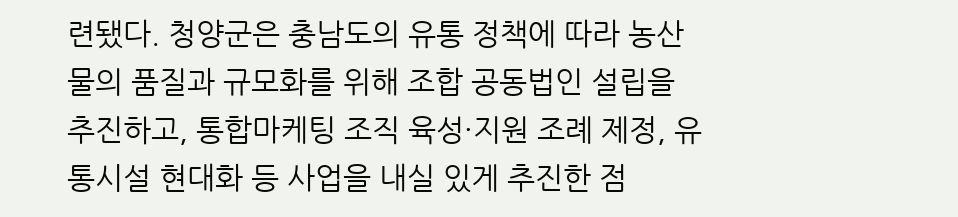련됐다. 청양군은 충남도의 유통 정책에 따라 농산물의 품질과 규모화를 위해 조합 공동법인 설립을 추진하고, 통합마케팅 조직 육성·지원 조례 제정, 유통시설 현대화 등 사업을 내실 있게 추진한 점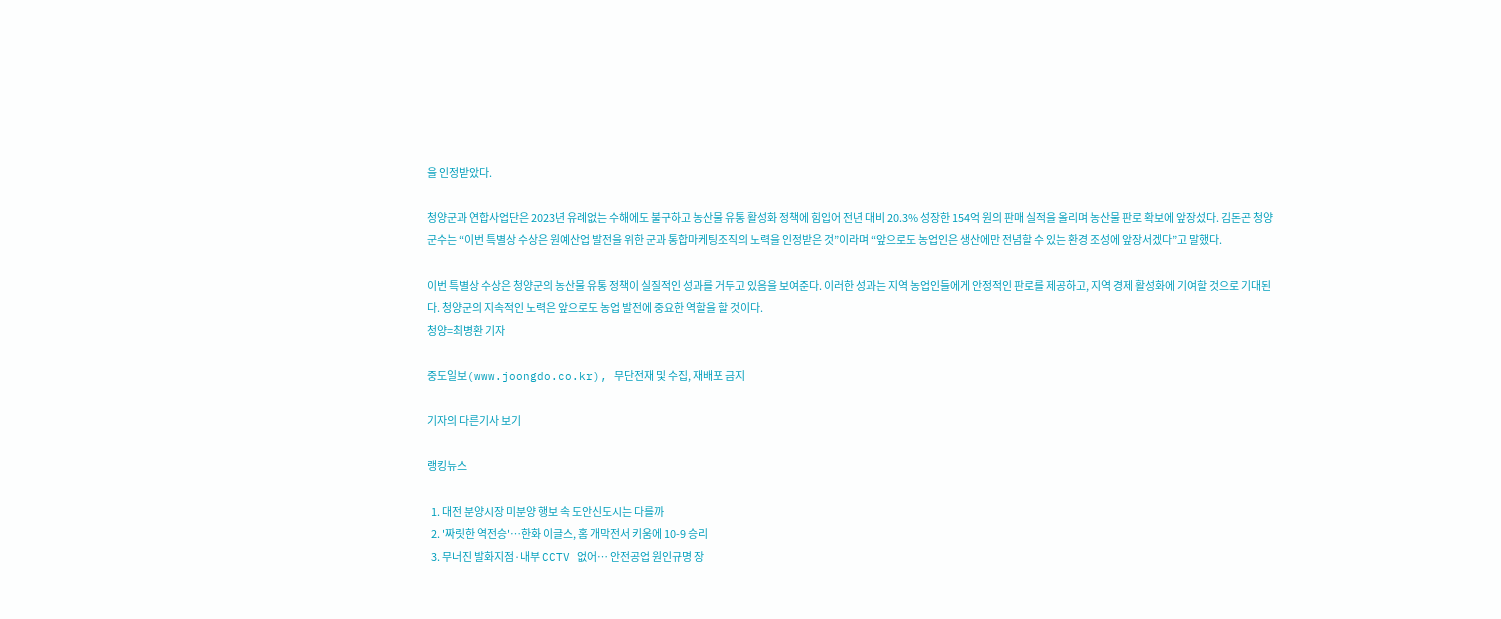을 인정받았다.

청양군과 연합사업단은 2023년 유례없는 수해에도 불구하고 농산물 유통 활성화 정책에 힘입어 전년 대비 20.3% 성장한 154억 원의 판매 실적을 올리며 농산물 판로 확보에 앞장섰다. 김돈곤 청양군수는 “이번 특별상 수상은 원예산업 발전을 위한 군과 통합마케팅조직의 노력을 인정받은 것”이라며 “앞으로도 농업인은 생산에만 전념할 수 있는 환경 조성에 앞장서겠다”고 말했다.

이번 특별상 수상은 청양군의 농산물 유통 정책이 실질적인 성과를 거두고 있음을 보여준다. 이러한 성과는 지역 농업인들에게 안정적인 판로를 제공하고, 지역 경제 활성화에 기여할 것으로 기대된다. 청양군의 지속적인 노력은 앞으로도 농업 발전에 중요한 역할을 할 것이다.
청양=최병환 기자

중도일보(www.joongdo.co.kr), 무단전재 및 수집, 재배포 금지

기자의 다른기사 보기

랭킹뉴스

  1. 대전 분양시장 미분양 행보 속 도안신도시는 다를까
  2. '짜릿한 역전승'…한화 이글스, 홈 개막전서 키움에 10-9 승리
  3. 무너진 발화지점·내부 CCTV 없어… 안전공업 원인규명 장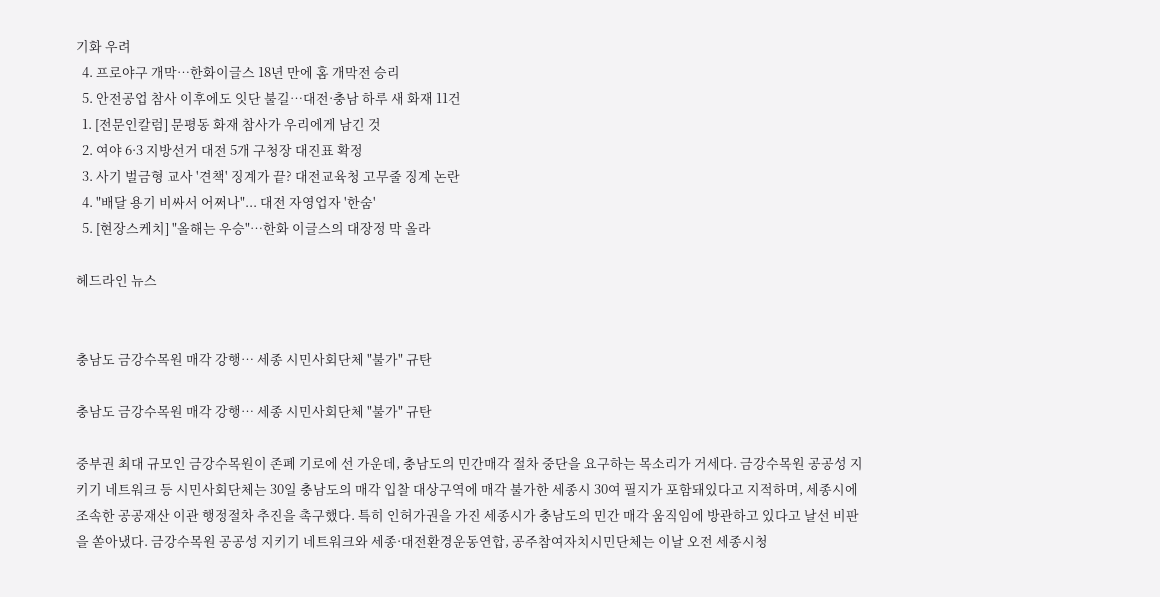기화 우려
  4. 프로야구 개막…한화이글스 18년 만에 홈 개막전 승리
  5. 안전공업 참사 이후에도 잇단 불길…대전·충남 하루 새 화재 11건
  1. [전문인칼럼] 문평동 화재 참사가 우리에게 남긴 것
  2. 여야 6·3 지방선거 대전 5개 구청장 대진표 확정
  3. 사기 벌금형 교사 '견책' 징계가 끝? 대전교육청 고무줄 징계 논란
  4. "배달 용기 비싸서 어쩌나"... 대전 자영업자 '한숨'
  5. [현장스케치] "올해는 우승"…한화 이글스의 대장정 막 올라

헤드라인 뉴스


충남도 금강수목원 매각 강행… 세종 시민사회단체 "불가" 규탄

충남도 금강수목원 매각 강행… 세종 시민사회단체 "불가" 규탄

중부권 최대 규모인 금강수목원이 존폐 기로에 선 가운데, 충남도의 민간매각 절차 중단을 요구하는 목소리가 거세다. 금강수목원 공공성 지키기 네트워크 등 시민사회단체는 30일 충남도의 매각 입찰 대상구역에 매각 불가한 세종시 30여 필지가 포함돼있다고 지적하며, 세종시에 조속한 공공재산 이관 행정절차 추진을 촉구했다. 특히 인허가권을 가진 세종시가 충남도의 민간 매각 움직임에 방관하고 있다고 날선 비판을 쏟아냈다. 금강수목원 공공성 지키기 네트워크와 세종·대전환경운동연합, 공주참여자치시민단체는 이날 오전 세종시청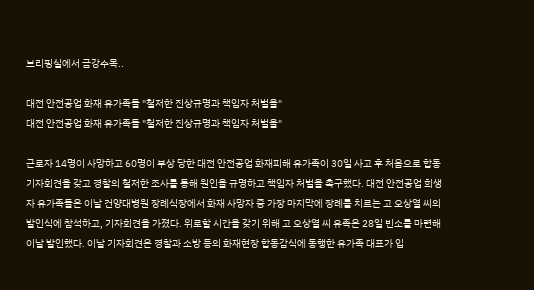브리핑실에서 금강수목..

대전 안전공업 화재 유가족들 "철저한 진상규명과 책임자 처벌을"
대전 안전공업 화재 유가족들 "철저한 진상규명과 책임자 처벌을"

근로자 14명이 사망하고 60명이 부상 당한 대전 안전공업 화재피해 유가족이 30일 사고 후 처음으로 합동 기자회견을 갖고 경찰의 철저한 조사를 통해 원인을 규명하고 책임자 처벌을 촉구했다. 대전 안전공업 희생자 유가족들은 이날 건양대병원 장례식장에서 화재 사망자 중 가장 마지막에 장례를 치르는 고 오상열 씨의 발인식에 참석하고, 기자회견을 가졌다. 위로할 시간을 갖기 위해 고 오상열 씨 유족은 28일 빈소를 마련해 이날 발인했다. 이날 기자회견은 경찰과 소방 등의 화재현장 합동감식에 동행한 유가족 대표가 입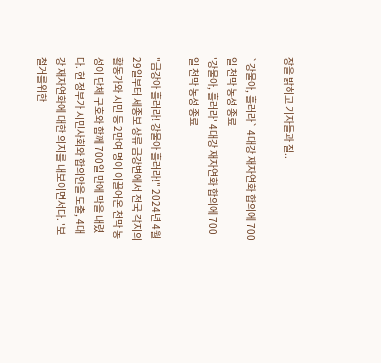장을 밝히고 기자들과 질..

`강물아, 흘러라` 4대강 재자연화 합의에 700일 천막 농성 종료
'강물아, 흘러라' 4대강 재자연화 합의에 700일 천막 농성 종료

"금강아 흘러라! 강물아 흘러라!" 2024년 4월 29일부터 세종보 상류 금강변에서 전국 각지의 활동가와 시민 등 2만여 명이 이끌어온 천막 농성이 단체 구호와 함께 700일 만에 막을 내렸다. 현 정부가 시민사회와 합의안을 도출, 4대강 재자연화에 대한 의지를 내보이면서다. '보철거를위한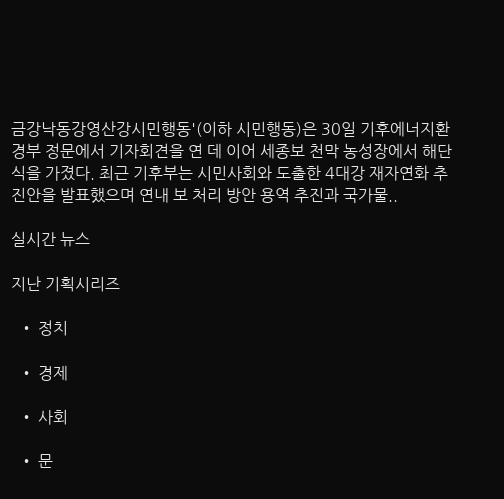금강낙동강영산강시민행동'(이하 시민행동)은 30일 기후에너지환경부 정문에서 기자회견을 연 데 이어 세종보 천막 농성장에서 해단식을 가졌다. 최근 기후부는 시민사회와 도출한 4대강 재자연화 추진안을 발표했으며 연내 보 처리 방안 용역 추진과 국가물..

실시간 뉴스

지난 기획시리즈

  • 정치

  • 경제

  • 사회

  • 문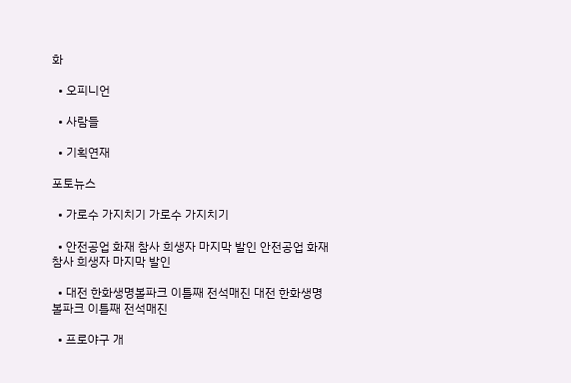화

  • 오피니언

  • 사람들

  • 기획연재

포토뉴스

  • 가로수 가지치기 가로수 가지치기

  • 안전공업 화재 참사 희생자 마지막 발인 안전공업 화재 참사 희생자 마지막 발인

  • 대전 한화생명볼파크 이틀째 전석매진 대전 한화생명볼파크 이틀째 전석매진

  • 프로야구 개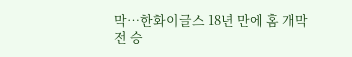막…한화이글스 18년 만에 홈 개막전 승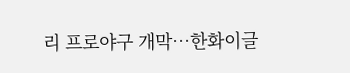리 프로야구 개막…한화이글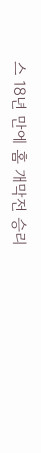스 18년 만에 홈 개막전 승리